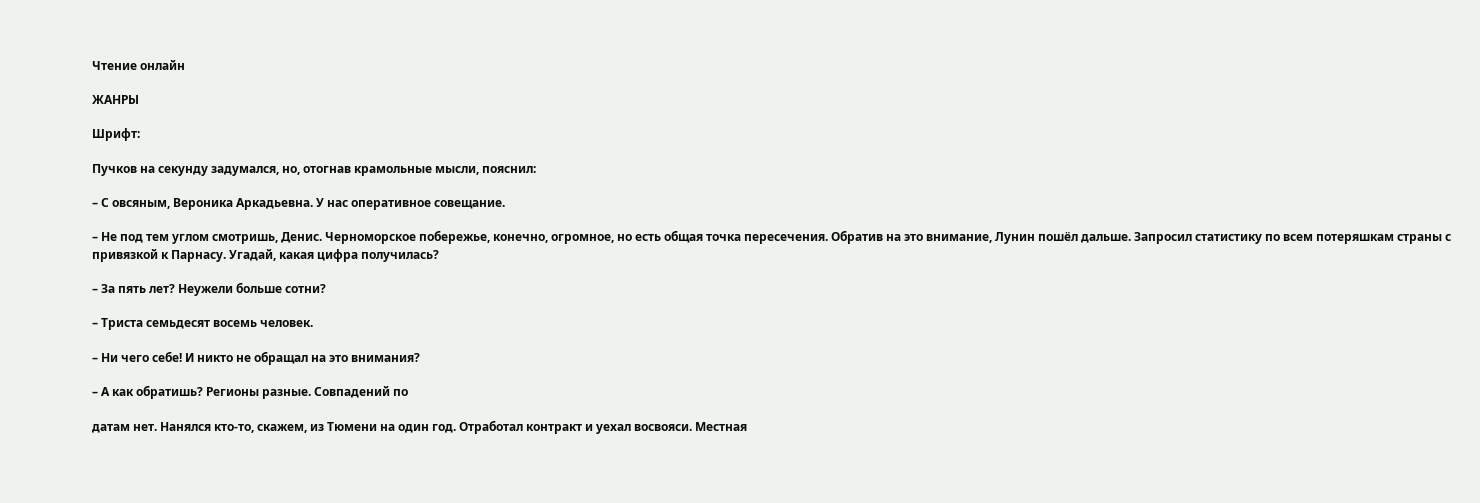Чтение онлайн

ЖАНРЫ

Шрифт:

Пучков на секунду задумался, но, отогнав крамольные мысли, пояснил:

– С овсяным, Вероника Аркадьевна. У нас оперативное совещание.

– Не под тем углом смотришь, Денис. Черноморское побережье, конечно, огромное, но есть общая точка пересечения. Обратив на это внимание, Лунин пошёл дальше. Запросил статистику по всем потеряшкам страны с привязкой к Парнасу. Угадай, какая цифра получилась?

– За пять лет? Неужели больше сотни?

– Триста семьдесят восемь человек.

– Ни чего себе! И никто не обращал на это внимания?

– А как обратишь? Регионы разные. Совпадений по

датам нет. Нанялся кто-то, скажем, из Тюмени на один год. Отработал контракт и уехал восвояси. Местная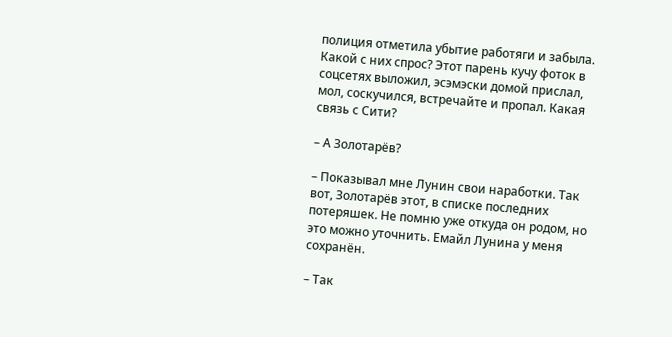полиция отметила убытие работяги и забыла. Какой с них спрос? Этот парень кучу фоток в соцсетях выложил, эсэмэски домой прислал, мол, соскучился, встречайте и пропал. Какая связь с Сити?

– А Золотарёв?

– Показывал мне Лунин свои наработки. Так вот, Золотарёв этот, в списке последних потеряшек. Не помню уже откуда он родом, но это можно уточнить. Емайл Лунина у меня сохранён.

– Так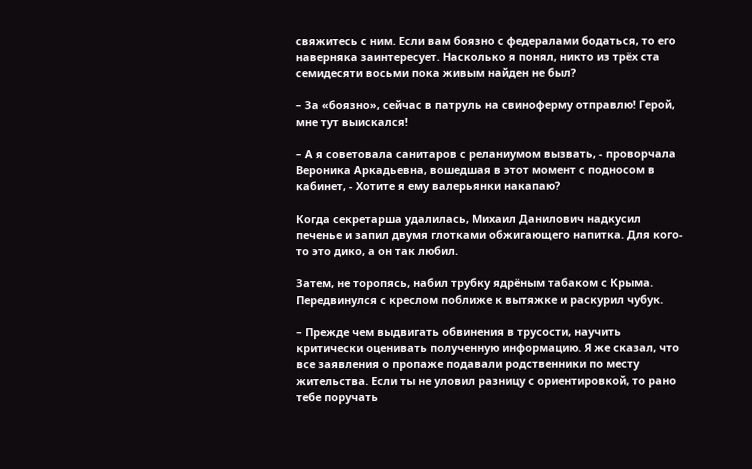свяжитесь с ним. Если вам боязно с федералами бодаться, то его наверняка заинтересует. Насколько я понял, никто из трёх ста семидесяти восьми пока живым найден не был?

– За «боязно», сейчас в патруль на свиноферму отправлю! Герой, мне тут выискался!

– А я советовала санитаров с реланиумом вызвать, - проворчала Вероника Аркадьевна, вошедшая в этот момент с подносом в кабинет, - Хотите я ему валерьянки накапаю?

Когда секретарша удалилась, Михаил Данилович надкусил печенье и запил двумя глотками обжигающего напитка. Для кого-то это дико, а он так любил.

Затем, не торопясь, набил трубку ядрёным табаком с Крыма. Передвинулся с креслом поближе к вытяжке и раскурил чубук.

– Прежде чем выдвигать обвинения в трусости, научить критически оценивать полученную информацию. Я же сказал, что все заявления о пропаже подавали родственники по месту жительства. Если ты не уловил разницу с ориентировкой, то рано тебе поручать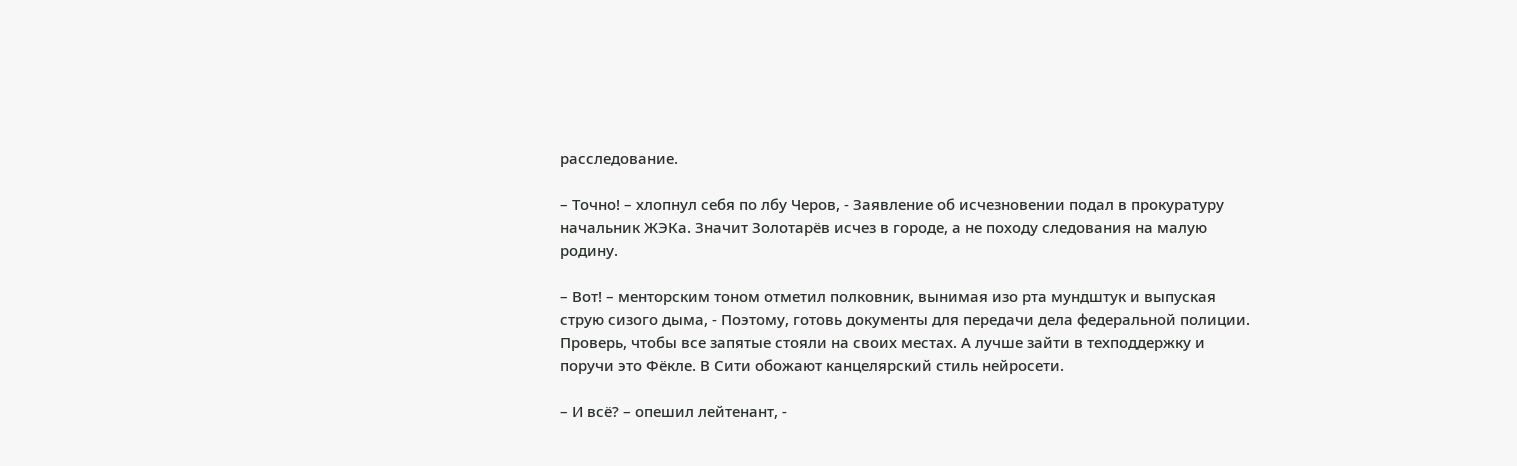расследование.

– Точно! – хлопнул себя по лбу Черов, - Заявление об исчезновении подал в прокуратуру начальник ЖЭКа. Значит Золотарёв исчез в городе, а не походу следования на малую родину.

– Вот! – менторским тоном отметил полковник, вынимая изо рта мундштук и выпуская струю сизого дыма, - Поэтому, готовь документы для передачи дела федеральной полиции. Проверь, чтобы все запятые стояли на своих местах. А лучше зайти в техподдержку и поручи это Фёкле. В Сити обожают канцелярский стиль нейросети.

– И всё? – опешил лейтенант, -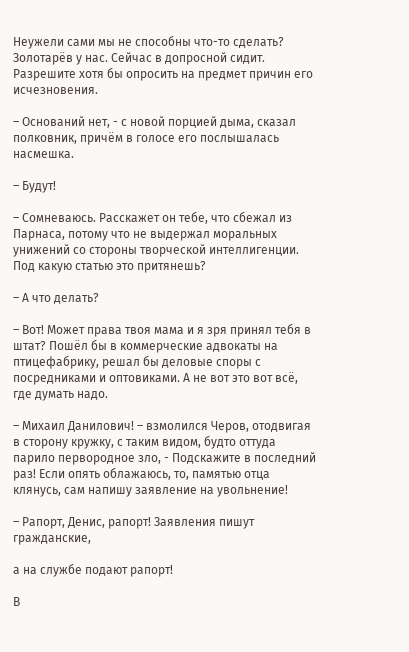Неужели сами мы не способны что-то сделать? Золотарёв у нас. Сейчас в допросной сидит. Разрешите хотя бы опросить на предмет причин его исчезновения.

– Оснований нет, - с новой порцией дыма, сказал полковник, причём в голосе его послышалась насмешка.

– Будут!

– Сомневаюсь. Расскажет он тебе, что сбежал из Парнаса, потому что не выдержал моральных унижений со стороны творческой интеллигенции. Под какую статью это притянешь?

– А что делать?

– Вот! Может права твоя мама и я зря принял тебя в штат? Пошёл бы в коммерческие адвокаты на птицефабрику, решал бы деловые споры с посредниками и оптовиками. А не вот это вот всё, где думать надо.

– Михаил Данилович! – взмолился Черов, отодвигая в сторону кружку, с таким видом, будто оттуда парило первородное зло, - Подскажите в последний раз! Если опять облажаюсь, то, памятью отца клянусь, сам напишу заявление на увольнение!

– Рапорт, Денис, рапорт! Заявления пишут гражданские,

а на службе подают рапорт!

В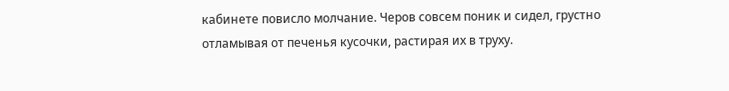кабинете повисло молчание. Черов совсем поник и сидел, грустно отламывая от печенья кусочки, растирая их в труху.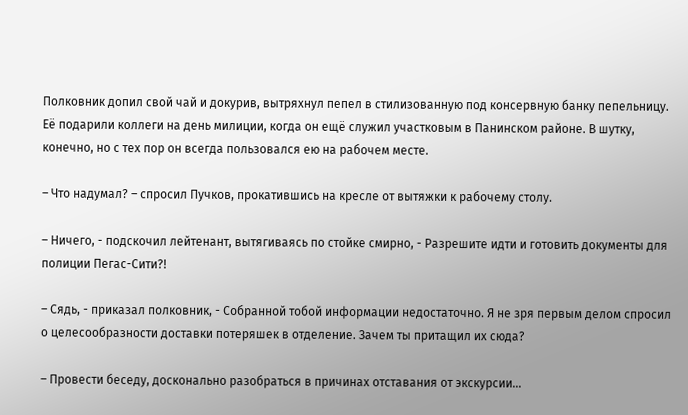Полковник допил свой чай и докурив, вытряхнул пепел в стилизованную под консервную банку пепельницу. Её подарили коллеги на день милиции, когда он ещё служил участковым в Панинском районе. В шутку, конечно, но с тех пор он всегда пользовался ею на рабочем месте.

– Что надумал? – спросил Пучков, прокатившись на кресле от вытяжки к рабочему столу.

– Ничего, - подскочил лейтенант, вытягиваясь по стойке смирно, - Разрешите идти и готовить документы для полиции Пегас-Сити?!

– Сядь, - приказал полковник, - Собранной тобой информации недостаточно. Я не зря первым делом спросил о целесообразности доставки потеряшек в отделение. Зачем ты притащил их сюда?

– Провести беседу, досконально разобраться в причинах отставания от экскурсии…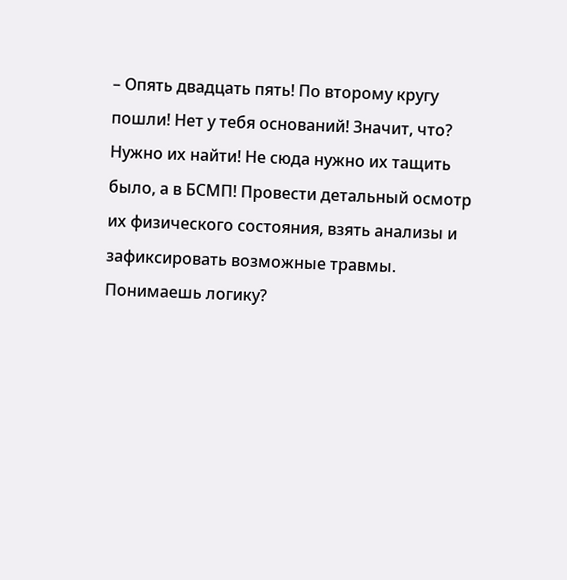– Опять двадцать пять! По второму кругу пошли! Нет у тебя оснований! Значит, что? Нужно их найти! Не сюда нужно их тащить было, а в БСМП! Провести детальный осмотр их физического состояния, взять анализы и зафиксировать возможные травмы. Понимаешь логику?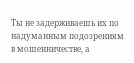Ты не задерживаешь их по надуманным подозрениям в мошенничестве, а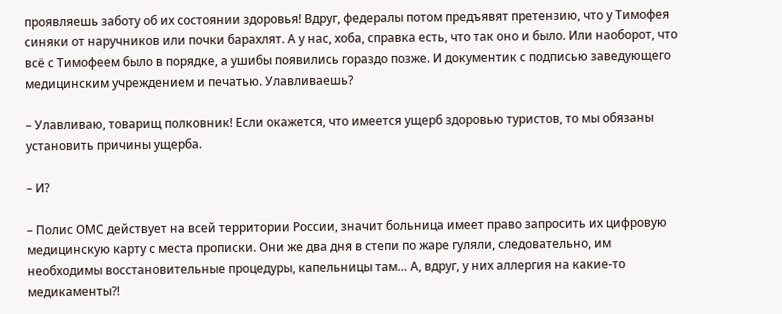проявляешь заботу об их состоянии здоровья! Вдруг, федералы потом предъявят претензию, что у Тимофея синяки от наручников или почки барахлят. А у нас, хоба, справка есть, что так оно и было. Или наоборот, что всё с Тимофеем было в порядке, а ушибы появились гораздо позже. И документик с подписью заведующего медицинским учреждением и печатью. Улавливаешь?

– Улавливаю, товарищ полковник! Если окажется, что имеется ущерб здоровью туристов, то мы обязаны установить причины ущерба.

– И?

– Полис ОМС действует на всей территории России, значит больница имеет право запросить их цифровую медицинскую карту с места прописки. Они же два дня в степи по жаре гуляли, следовательно, им необходимы восстановительные процедуры, капельницы там… А, вдруг, у них аллергия на какие-то медикаменты?!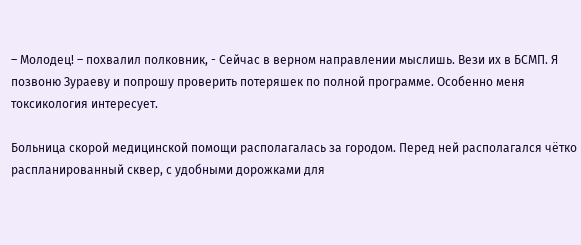– Молодец! – похвалил полковник, - Сейчас в верном направлении мыслишь. Вези их в БСМП. Я позвоню Зураеву и попрошу проверить потеряшек по полной программе. Особенно меня токсикология интересует.

Больница скорой медицинской помощи располагалась за городом. Перед ней располагался чётко распланированный сквер, с удобными дорожками для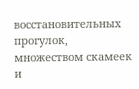восстановительных прогулок, множеством скамеек и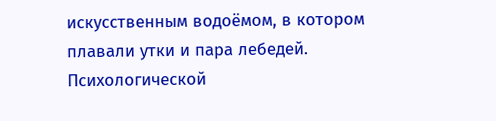искусственным водоёмом, в котором плавали утки и пара лебедей. Психологической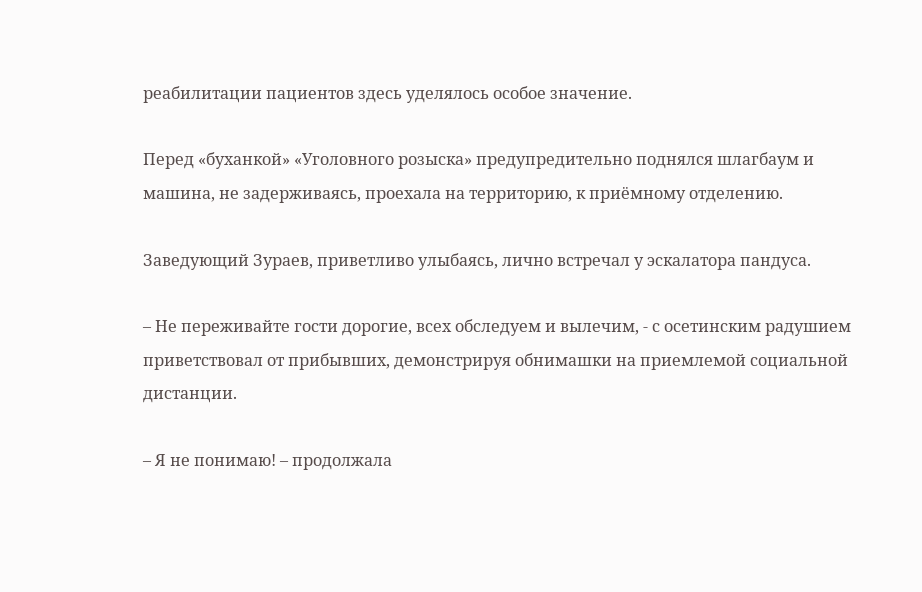реабилитации пациентов здесь уделялось особое значение.

Перед «буханкой» «Уголовного розыска» предупредительно поднялся шлагбаум и машина, не задерживаясь, проехала на территорию, к приёмному отделению.

Заведующий Зураев, приветливо улыбаясь, лично встречал у эскалатора пандуса.

– Не переживайте гости дорогие, всех обследуем и вылечим, - с осетинским радушием приветствовал от прибывших, демонстрируя обнимашки на приемлемой социальной дистанции.

– Я не понимаю! – продолжала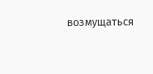возмущаться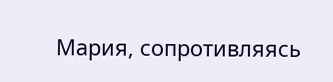Мария, сопротивляясь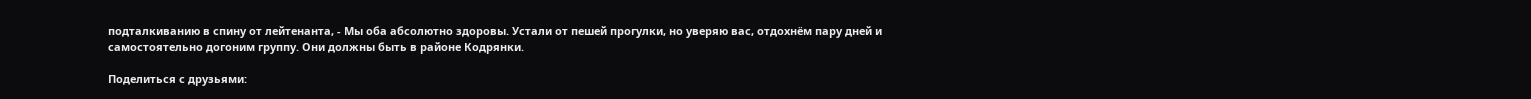подталкиванию в спину от лейтенанта, - Мы оба абсолютно здоровы. Устали от пешей прогулки, но уверяю вас, отдохнём пару дней и самостоятельно догоним группу. Они должны быть в районе Кодрянки.

Поделиться с друзьями: